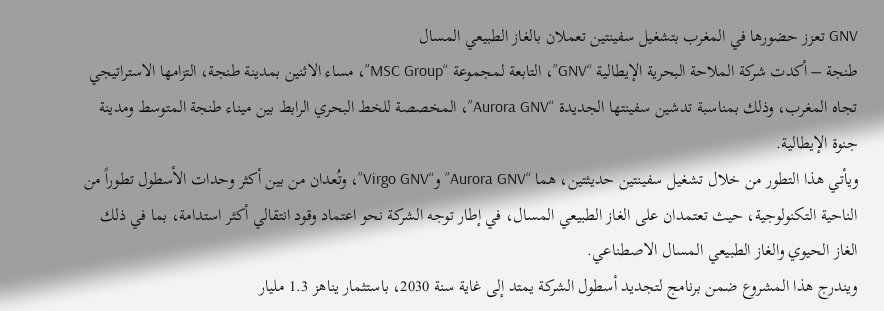GNV تعزز حضورها في المغرب بتشغيل سفينتين تعملان بالغاز الطبيعي المسال
طنجة – أكدت شركة الملاحة البحرية الإيطالية “GNV”، التابعة لمجموعة “MSC Group”، مساء الاثنين بمدينة طنجة، التزامها الاستراتيجي تجاه المغرب، وذلك بمناسبة تدشين سفينتها الجديدة “Aurora GNV”، المخصصة للخط البحري الرابط بين ميناء طنجة المتوسط ومدينة جنوة الإيطالية.
ويأتي هذا التطور من خلال تشغيل سفينتين حديثتين، هما “Aurora GNV” و“Virgo GNV”، وتُعدان من بين أكثر وحدات الأسطول تطوراً من الناحية التكنولوجية، حيث تعتمدان على الغاز الطبيعي المسال، في إطار توجه الشركة نحو اعتماد وقود انتقالي أكثر استدامة، بما في ذلك الغاز الحيوي والغاز الطبيعي المسال الاصطناعي.
ويندرج هذا المشروع ضمن برنامج لتجديد أسطول الشركة يمتد إلى غاية سنة 2030، باستثمار يناهز 1.3 مليار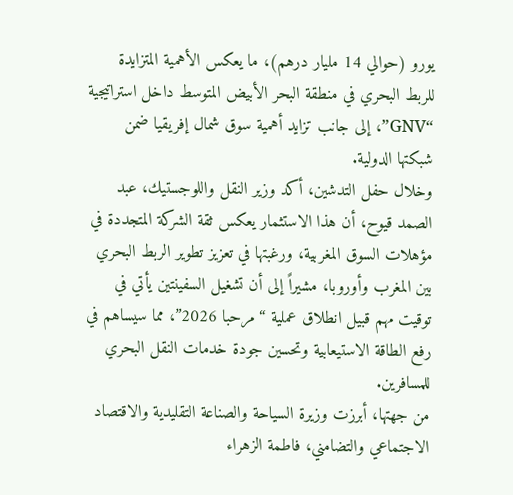يورو (حوالي 14 مليار درهم)، ما يعكس الأهمية المتزايدة للربط البحري في منطقة البحر الأبيض المتوسط داخل استراتيجية “GNV”، إلى جانب تزايد أهمية سوق شمال إفريقيا ضمن شبكتها الدولية.
وخلال حفل التدشين، أكد وزير النقل واللوجستيك، عبد الصمد قيوح، أن هذا الاستثمار يعكس ثقة الشركة المتجددة في مؤهلات السوق المغربية، ورغبتها في تعزيز تطوير الربط البحري بين المغرب وأوروبا، مشيراً إلى أن تشغيل السفينتين يأتي في توقيت مهم قبيل انطلاق عملية “مرحبا 2026”، مما سيساهم في رفع الطاقة الاستيعابية وتحسين جودة خدمات النقل البحري للمسافرين.
من جهتها، أبرزت وزيرة السياحة والصناعة التقليدية والاقتصاد الاجتماعي والتضامني، فاطمة الزهراء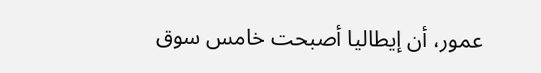عمور، أن إيطاليا أصبحت خامس سوق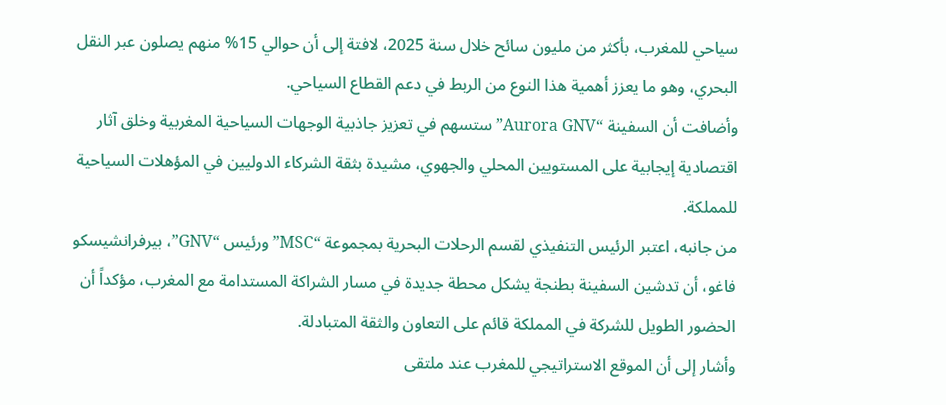سياحي للمغرب، بأكثر من مليون سائح خلال سنة 2025، لافتة إلى أن حوالي 15% منهم يصلون عبر النقل البحري، وهو ما يعزز أهمية هذا النوع من الربط في دعم القطاع السياحي.
وأضافت أن السفينة “Aurora GNV” ستسهم في تعزيز جاذبية الوجهات السياحية المغربية وخلق آثار اقتصادية إيجابية على المستويين المحلي والجهوي، مشيدة بثقة الشركاء الدوليين في المؤهلات السياحية للمملكة.
من جانبه، اعتبر الرئيس التنفيذي لقسم الرحلات البحرية بمجموعة “MSC” ورئيس “GNV”، بيرفرانشيسكو فاغو، أن تدشين السفينة بطنجة يشكل محطة جديدة في مسار الشراكة المستدامة مع المغرب، مؤكداً أن الحضور الطويل للشركة في المملكة قائم على التعاون والثقة المتبادلة.
وأشار إلى أن الموقع الاستراتيجي للمغرب عند ملتقى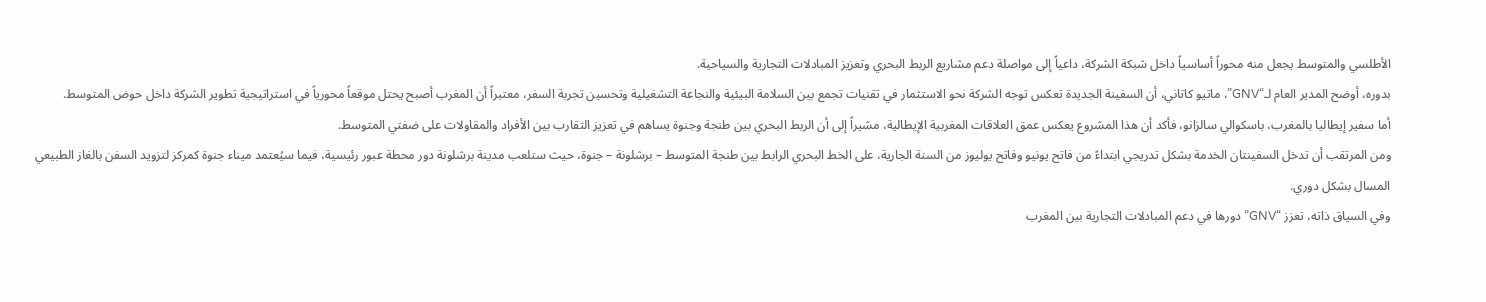الأطلسي والمتوسط يجعل منه محوراً أساسياً داخل شبكة الشركة، داعياً إلى مواصلة دعم مشاريع الربط البحري وتعزيز المبادلات التجارية والسياحية.
بدوره، أوضح المدير العام لـ“GNV”، ماتيو كاتاني، أن السفينة الجديدة تعكس توجه الشركة نحو الاستثمار في تقنيات تجمع بين السلامة البيئية والنجاعة التشغيلية وتحسين تجربة السفر، معتبراً أن المغرب أصبح يحتل موقعاً محورياً في استراتيجية تطوير الشركة داخل حوض المتوسط.
أما سفير إيطاليا بالمغرب، باسكوالي سالزانو، فأكد أن هذا المشروع يعكس عمق العلاقات المغربية الإيطالية، مشيراً إلى أن الربط البحري بين طنجة وجنوة يساهم في تعزيز التقارب بين الأفراد والمقاولات على ضفتي المتوسط.
ومن المرتقب أن تدخل السفينتان الخدمة بشكل تدريجي ابتداءً من فاتح يونيو وفاتح يوليوز من السنة الجارية، على الخط البحري الرابط بين طنجة المتوسط – برشلونة – جنوة، حيث ستلعب مدينة برشلونة دور محطة عبور رئيسية، فيما سيُعتمد ميناء جنوة كمركز لتزويد السفن بالغاز الطبيعي المسال بشكل دوري.
وفي السياق ذاته، تعزز “GNV” دورها في دعم المبادلات التجارية بين المغرب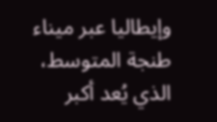وإيطاليا عبر ميناء طنجة المتوسط، الذي يُعد أكبر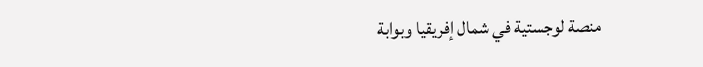منصة لوجستية في شمال إفريقيا وبوابة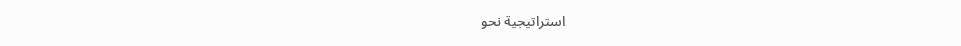استراتيجية نحو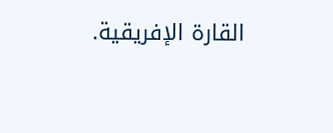القارة الإفريقية.